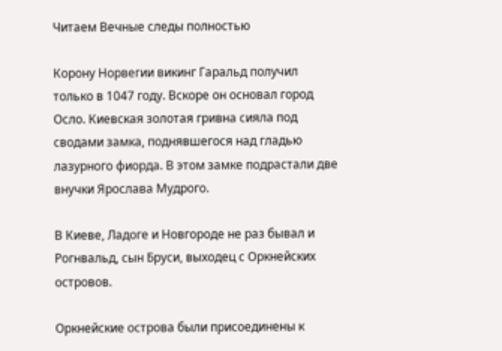Читаем Вечные следы полностью

Корону Норвегии викинг Гаральд получил только в 1047 году. Вскоре он основал город Осло. Киевская золотая гривна сияла под сводами замка, поднявшегося над гладью лазурного фиорда. В этом замке подрастали две внучки Ярослава Мудрого.

В Киеве, Ладоге и Новгороде не раз бывал и Рогнвальд, сын Бруси, выходец с Оркнейских островов.

Оркнейские острова были присоединены к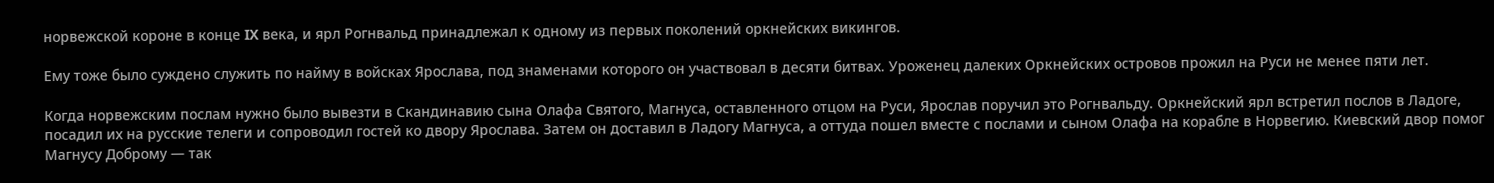норвежской короне в конце IX века, и ярл Рогнвальд принадлежал к одному из первых поколений оркнейских викингов.

Ему тоже было суждено служить по найму в войсках Ярослава, под знаменами которого он участвовал в десяти битвах. Уроженец далеких Оркнейских островов прожил на Руси не менее пяти лет.

Когда норвежским послам нужно было вывезти в Скандинавию сына Олафа Святого, Магнуса, оставленного отцом на Руси, Ярослав поручил это Рогнвальду. Оркнейский ярл встретил послов в Ладоге, посадил их на русские телеги и сопроводил гостей ко двору Ярослава. Затем он доставил в Ладогу Магнуса, а оттуда пошел вместе с послами и сыном Олафа на корабле в Норвегию. Киевский двор помог Магнусу Доброму — так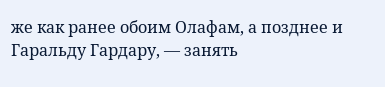же как ранее обоим Олафам, а позднее и Гаральду Гардару, — занять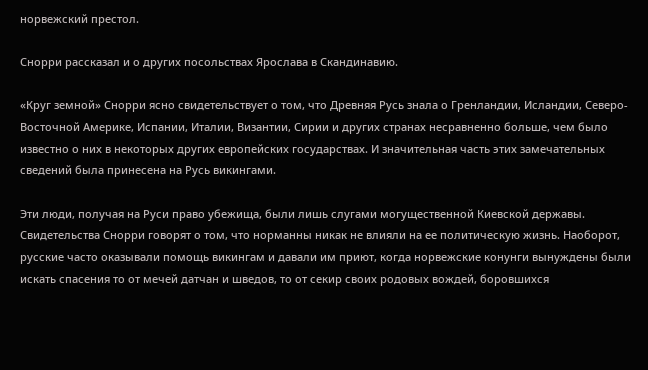норвежский престол.

Снорри рассказал и о других посольствах Ярослава в Скандинавию.

«Круг земной» Снорри ясно свидетельствует о том, что Древняя Русь знала о Гренландии, Исландии, Северо-Восточной Америке, Испании, Италии, Византии, Сирии и других странах несравненно больше, чем было известно о них в некоторых других европейских государствах. И значительная часть этих замечательных сведений была принесена на Русь викингами.

Эти люди, получая на Руси право убежища, были лишь слугами могущественной Киевской державы. Свидетельства Снорри говорят о том, что норманны никак не влияли на ее политическую жизнь. Наоборот, русские часто оказывали помощь викингам и давали им приют, когда норвежские конунги вынуждены были искать спасения то от мечей датчан и шведов, то от секир своих родовых вождей, боровшихся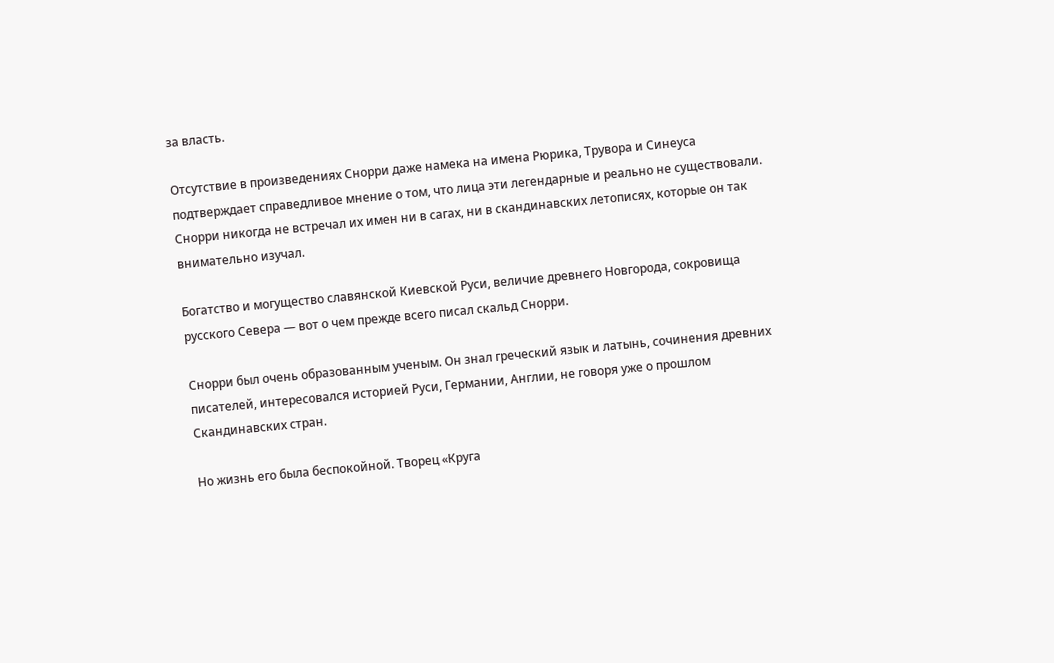за власть.

Отсутствие в произведениях Снорри даже намека на имена Рюрика, Трувора и Синеуса подтверждает справедливое мнение о том, что лица эти легендарные и реально не существовали. Снорри никогда не встречал их имен ни в сагах, ни в скандинавских летописях, которые он так внимательно изучал.

Богатство и могущество славянской Киевской Руси, величие древнего Новгорода, сокровища русского Севера — вот о чем прежде всего писал скальд Снорри.

Снорри был очень образованным ученым. Он знал греческий язык и латынь, сочинения древних писателей, интересовался историей Руси, Германии, Англии, не говоря уже о прошлом Скандинавских стран.

Но жизнь его была беспокойной. Творец «Круга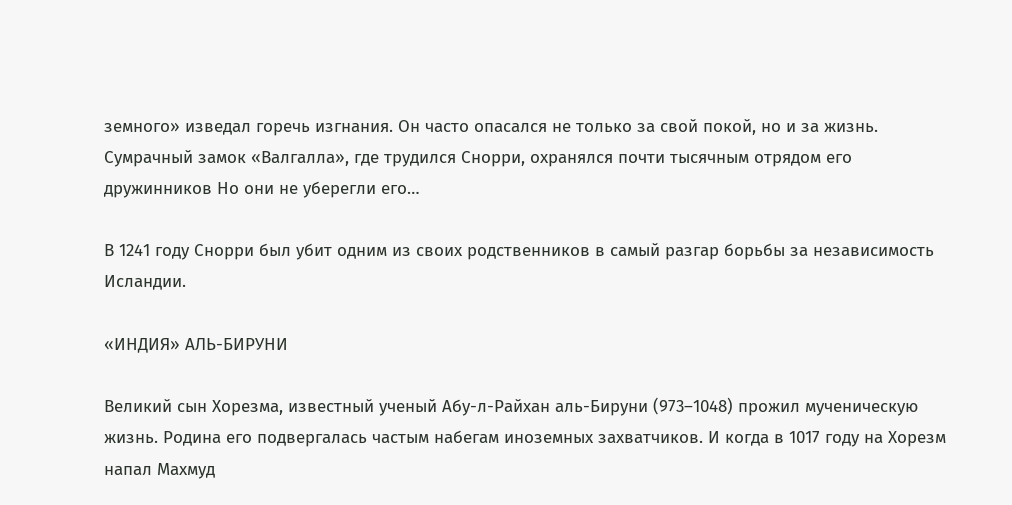земного» изведал горечь изгнания. Он часто опасался не только за свой покой, но и за жизнь. Сумрачный замок «Валгалла», где трудился Снорри, охранялся почти тысячным отрядом его дружинников Но они не уберегли его…

В 1241 году Снорри был убит одним из своих родственников в самый разгар борьбы за независимость Исландии.

«ИНДИЯ» АЛЬ-БИРУНИ

Великий сын Хорезма, известный ученый Абу-л-Райхан аль-Бируни (973–1048) прожил мученическую жизнь. Родина его подвергалась частым набегам иноземных захватчиков. И когда в 1017 году на Хорезм напал Махмуд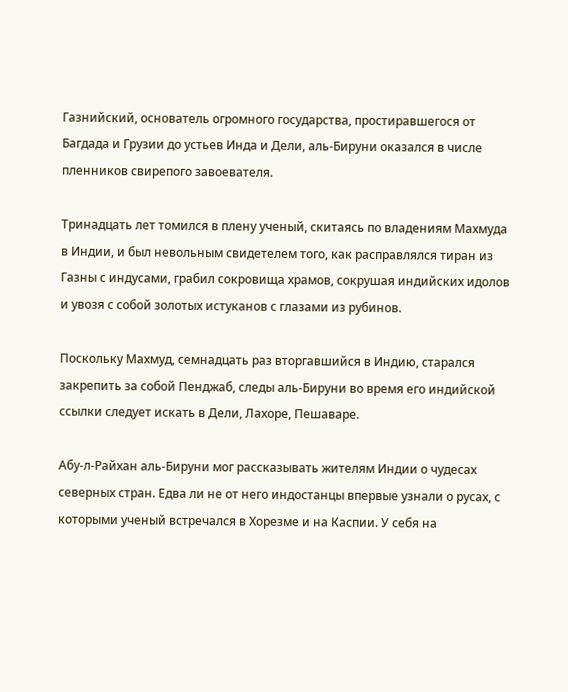Газнийский, основатель огромного государства, простиравшегося от Багдада и Грузии до устьев Инда и Дели, аль-Бируни оказался в числе пленников свирепого завоевателя.

Тринадцать лет томился в плену ученый, скитаясь по владениям Махмуда в Индии, и был невольным свидетелем того, как расправлялся тиран из Газны с индусами, грабил сокровища храмов, сокрушая индийских идолов и увозя с собой золотых истуканов с глазами из рубинов.

Поскольку Махмуд, семнадцать раз вторгавшийся в Индию, старался закрепить за собой Пенджаб, следы аль-Бируни во время его индийской ссылки следует искать в Дели, Лахоре, Пешаваре.

Абу-л-Райхан аль-Бируни мог рассказывать жителям Индии о чудесах северных стран. Едва ли не от него индостанцы впервые узнали о русах, с которыми ученый встречался в Хорезме и на Каспии. У себя на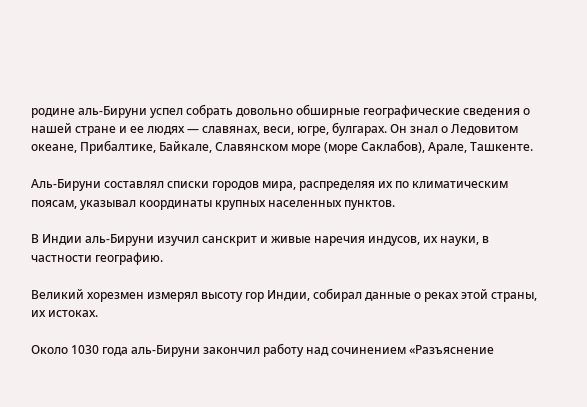родине аль-Бируни успел собрать довольно обширные географические сведения о нашей стране и ее людях — славянах, веси, югре, булгарах. Он знал о Ледовитом океане, Прибалтике, Байкале, Славянском море (море Саклабов), Арале, Ташкенте.

Аль-Бируни составлял списки городов мира, распределяя их по климатическим поясам, указывал координаты крупных населенных пунктов.

В Индии аль-Бируни изучил санскрит и живые наречия индусов, их науки, в частности географию.

Великий хорезмен измерял высоту гор Индии, собирал данные о реках этой страны, их истоках.

Около 1030 года аль-Бируни закончил работу над сочинением «Разъяснение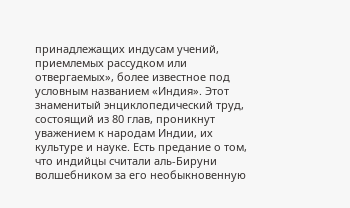принадлежащих индусам учений, приемлемых рассудком или отвергаемых», более известное под условным названием «Индия». Этот знаменитый энциклопедический труд, состоящий из 80 глав, проникнут уважением к народам Индии, их культуре и науке. Есть предание о том, что индийцы считали аль-Бируни волшебником за его необыкновенную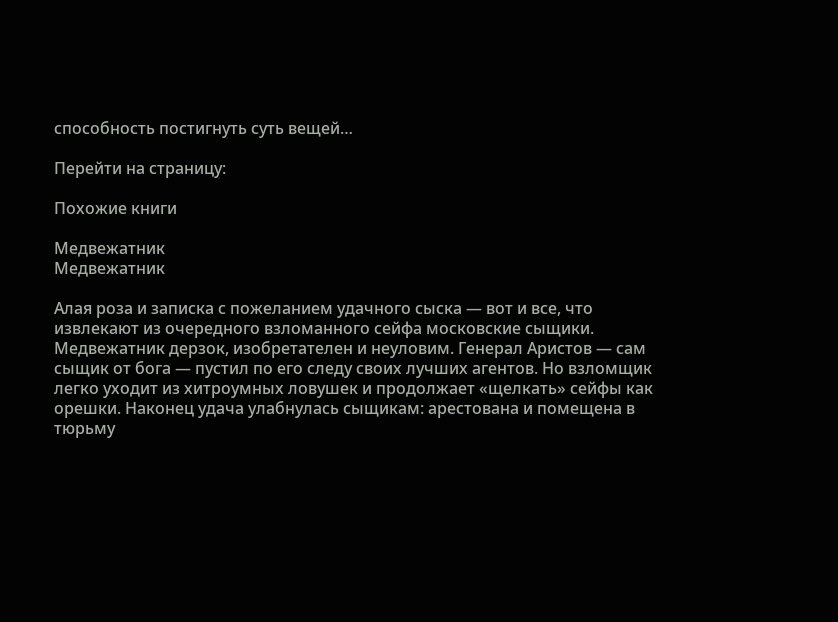способность постигнуть суть вещей…

Перейти на страницу:

Похожие книги

Медвежатник
Медвежатник

Алая роза и записка с пожеланием удачного сыска — вот и все, что извлекают из очередного взломанного сейфа московские сыщики. Медвежатник дерзок, изобретателен и неуловим. Генерал Аристов — сам сыщик от бога — пустил по его следу своих лучших агентов. Но взломщик легко уходит из хитроумных ловушек и продолжает «щелкать» сейфы как орешки. Наконец удача улабнулась сыщикам: арестована и помещена в тюрьму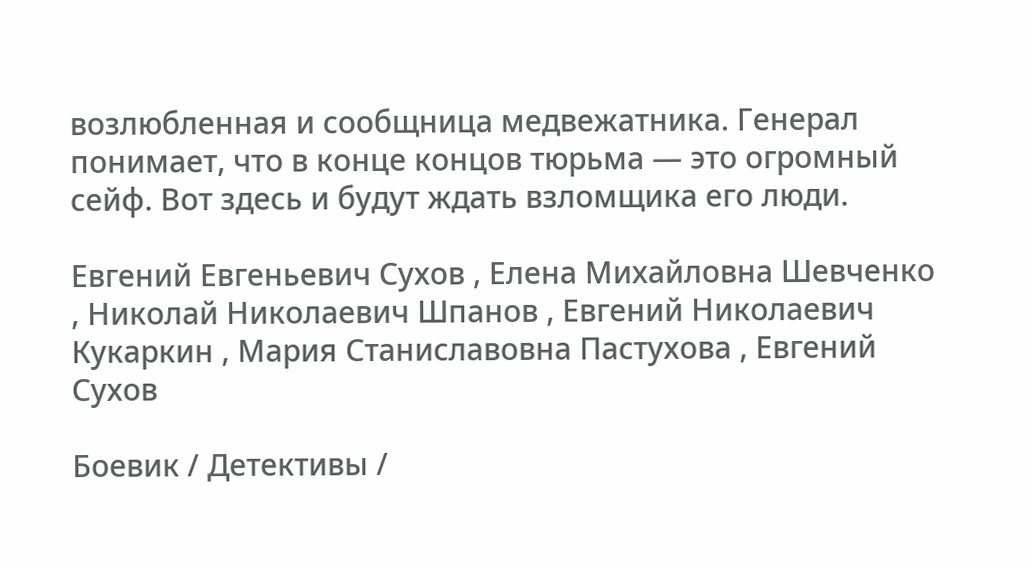возлюбленная и сообщница медвежатника. Генерал понимает, что в конце концов тюрьма — это огромный сейф. Вот здесь и будут ждать взломщика его люди.

Евгений Евгеньевич Сухов , Елена Михайловна Шевченко , Николай Николаевич Шпанов , Евгений Николаевич Кукаркин , Мария Станиславовна Пастухова , Евгений Сухов

Боевик / Детективы /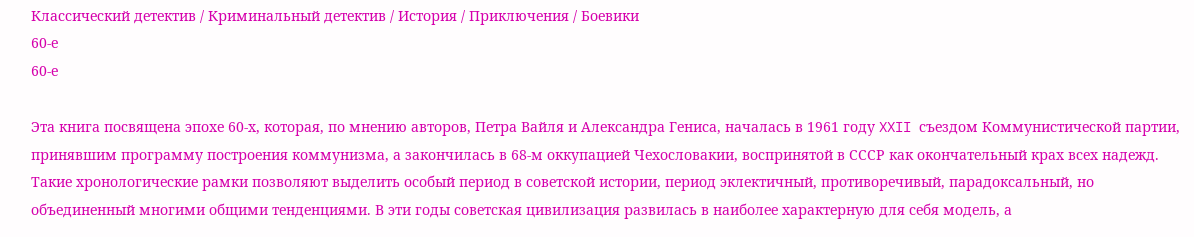Классический детектив / Криминальный детектив / История / Приключения / Боевики
60-е
60-е

Эта книга посвящена эпохе 60-х, которая, по мнению авторов, Петра Вайля и Александра Гениса, началась в 1961 году XXII съездом Коммунистической партии, принявшим программу построения коммунизма, а закончилась в 68-м оккупацией Чехословакии, воспринятой в СССР как окончательный крах всех надежд. Такие хронологические рамки позволяют выделить особый период в советской истории, период эклектичный, противоречивый, парадоксальный, но объединенный многими общими тенденциями. В эти годы советская цивилизация развилась в наиболее характерную для себя модель, а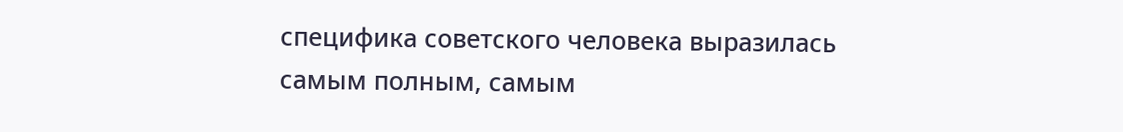специфика советского человека выразилась самым полным, самым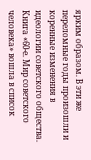ярким образом. В эти же переломные годы произошли и коренные изменения в идеологии советского общества. Книга «60-е. Мир советского человека» вошла в список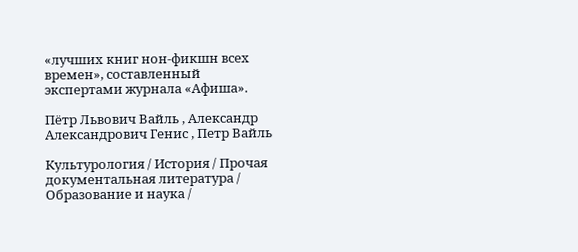«лучших книг нон-фикшн всех времен», составленный экспертами журнала «Афиша».

Пётр Львович Вайль , Александр Александрович Генис , Петр Вайль

Культурология / История / Прочая документальная литература / Образование и наука /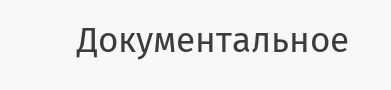Документальное